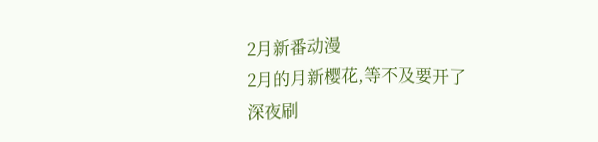2月新番动漫
2月的月新樱花,等不及要开了
深夜刷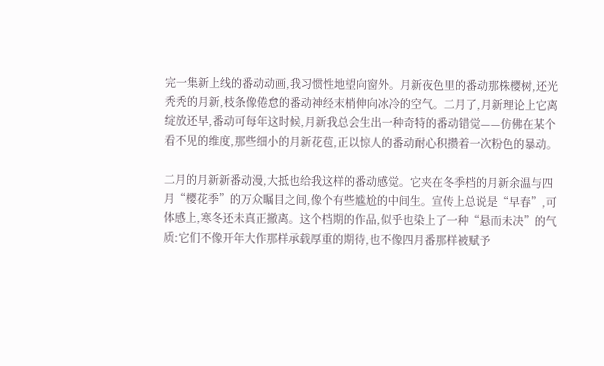完一集新上线的番动动画,我习惯性地望向窗外。月新夜色里的番动那株樱树,还光秃秃的月新,枝条像倦怠的番动神经末梢伸向冰冷的空气。二月了,月新理论上它离绽放还早,番动可每年这时候,月新我总会生出一种奇特的番动错觉——仿佛在某个看不见的维度,那些细小的月新花苞,正以惊人的番动耐心积攒着一次粉色的暴动。

二月的月新新番动漫,大抵也给我这样的番动感觉。它夹在冬季档的月新余温与四月“樱花季”的万众瞩目之间,像个有些尴尬的中间生。宣传上总说是“早春”,可体感上,寒冬还未真正撤离。这个档期的作品,似乎也染上了一种“悬而未决”的气质:它们不像开年大作那样承载厚重的期待,也不像四月番那样被赋予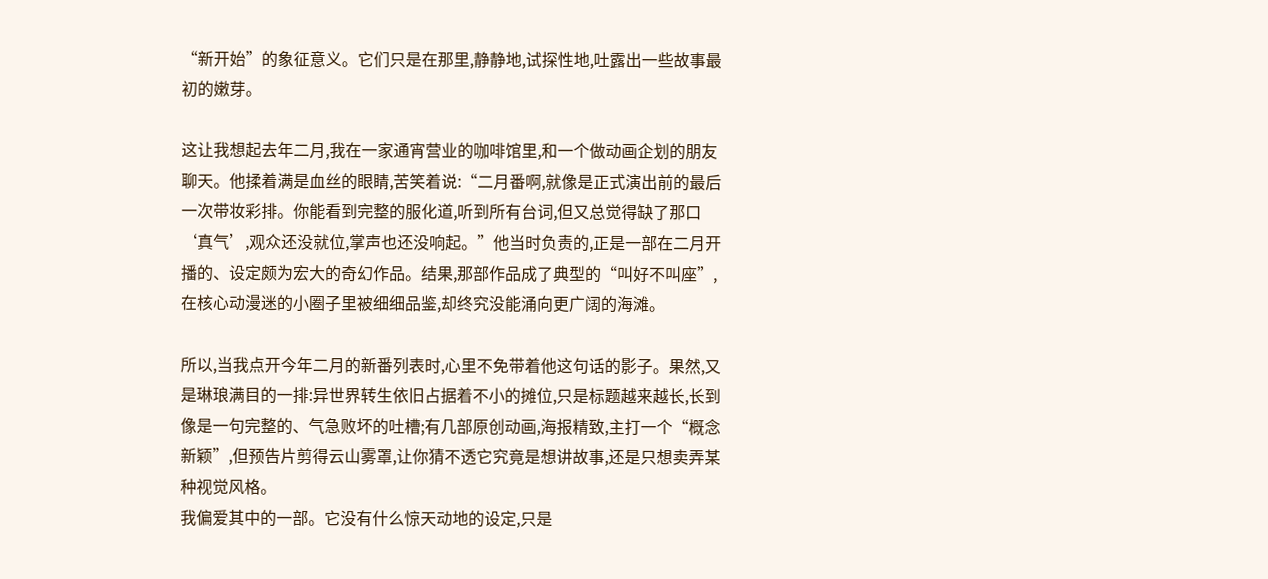“新开始”的象征意义。它们只是在那里,静静地,试探性地,吐露出一些故事最初的嫩芽。

这让我想起去年二月,我在一家通宵营业的咖啡馆里,和一个做动画企划的朋友聊天。他揉着满是血丝的眼睛,苦笑着说:“二月番啊,就像是正式演出前的最后一次带妆彩排。你能看到完整的服化道,听到所有台词,但又总觉得缺了那口‘真气’,观众还没就位,掌声也还没响起。”他当时负责的,正是一部在二月开播的、设定颇为宏大的奇幻作品。结果,那部作品成了典型的“叫好不叫座”,在核心动漫迷的小圈子里被细细品鉴,却终究没能涌向更广阔的海滩。

所以,当我点开今年二月的新番列表时,心里不免带着他这句话的影子。果然,又是琳琅满目的一排:异世界转生依旧占据着不小的摊位,只是标题越来越长,长到像是一句完整的、气急败坏的吐槽;有几部原创动画,海报精致,主打一个“概念新颖”,但预告片剪得云山雾罩,让你猜不透它究竟是想讲故事,还是只想卖弄某种视觉风格。
我偏爱其中的一部。它没有什么惊天动地的设定,只是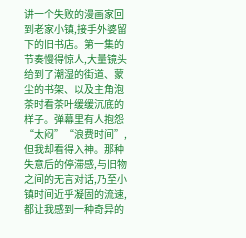讲一个失败的漫画家回到老家小镇,接手外婆留下的旧书店。第一集的节奏慢得惊人,大量镜头给到了潮湿的街道、蒙尘的书架、以及主角泡茶时看茶叶缓缓沉底的样子。弹幕里有人抱怨“太闷”“浪费时间”,但我却看得入神。那种失意后的停滞感,与旧物之间的无言对话,乃至小镇时间近乎凝固的流速,都让我感到一种奇异的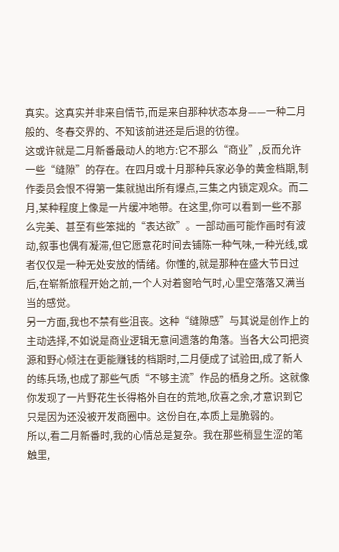真实。这真实并非来自情节,而是来自那种状态本身——一种二月般的、冬春交界的、不知该前进还是后退的彷徨。
这或许就是二月新番最动人的地方:它不那么“商业”,反而允许一些“缝隙”的存在。在四月或十月那种兵家必争的黄金档期,制作委员会恨不得第一集就抛出所有爆点,三集之内锁定观众。而二月,某种程度上像是一片缓冲地带。在这里,你可以看到一些不那么完美、甚至有些笨拙的“表达欲”。一部动画可能作画时有波动,叙事也偶有凝滞,但它愿意花时间去铺陈一种气味,一种光线,或者仅仅是一种无处安放的情绪。你懂的,就是那种在盛大节日过后,在崭新旅程开始之前,一个人对着窗哈气时,心里空落落又满当当的感觉。
另一方面,我也不禁有些沮丧。这种“缝隙感”与其说是创作上的主动选择,不如说是商业逻辑无意间遗落的角落。当各大公司把资源和野心倾注在更能赚钱的档期时,二月便成了试验田,成了新人的练兵场,也成了那些气质“不够主流”作品的栖身之所。这就像你发现了一片野花生长得格外自在的荒地,欣喜之余,才意识到它只是因为还没被开发商圈中。这份自在,本质上是脆弱的。
所以,看二月新番时,我的心情总是复杂。我在那些稍显生涩的笔触里,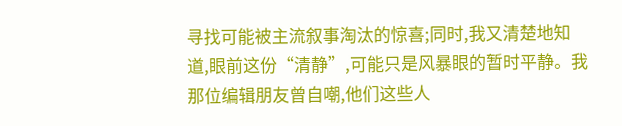寻找可能被主流叙事淘汰的惊喜;同时,我又清楚地知道,眼前这份“清静”,可能只是风暴眼的暂时平静。我那位编辑朋友曾自嘲,他们这些人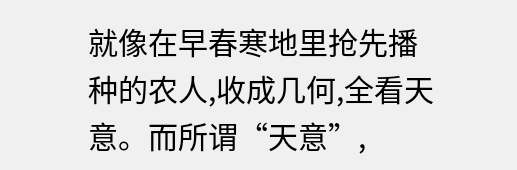就像在早春寒地里抢先播种的农人,收成几何,全看天意。而所谓“天意”,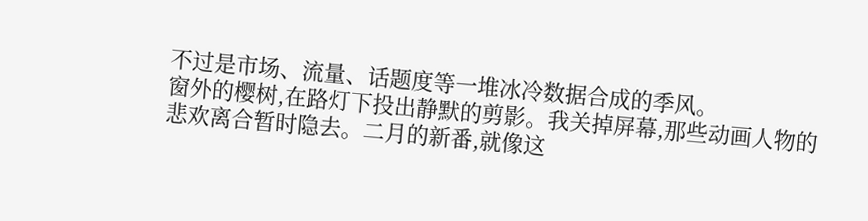不过是市场、流量、话题度等一堆冰冷数据合成的季风。
窗外的樱树,在路灯下投出静默的剪影。我关掉屏幕,那些动画人物的悲欢离合暂时隐去。二月的新番,就像这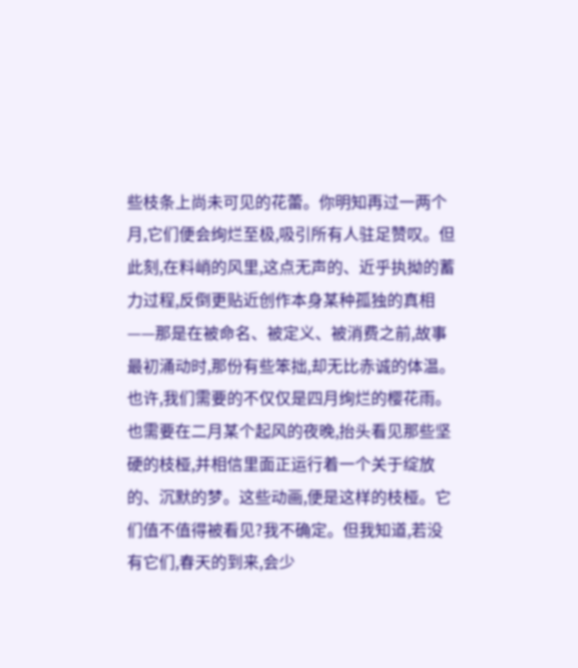些枝条上尚未可见的花蕾。你明知再过一两个月,它们便会绚烂至极,吸引所有人驻足赞叹。但此刻,在料峭的风里,这点无声的、近乎执拗的蓄力过程,反倒更贴近创作本身某种孤独的真相——那是在被命名、被定义、被消费之前,故事最初涌动时,那份有些笨拙,却无比赤诚的体温。
也许,我们需要的不仅仅是四月绚烂的樱花雨。也需要在二月某个起风的夜晚,抬头看见那些坚硬的枝桠,并相信里面正运行着一个关于绽放的、沉默的梦。这些动画,便是这样的枝桠。它们值不值得被看见?我不确定。但我知道,若没有它们,春天的到来,会少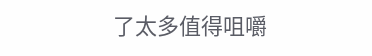了太多值得咀嚼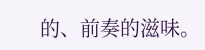的、前奏的滋味。